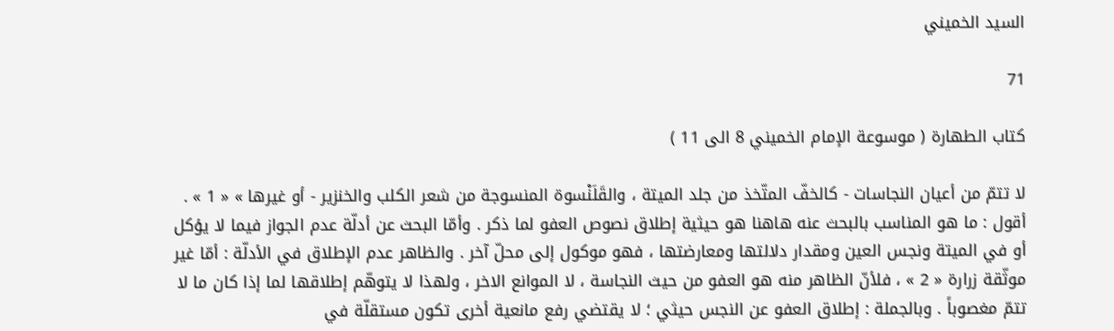السيد الخميني

71

كتاب الطهارة ( موسوعة الإمام الخميني 8 الى 11 )

لا تتمّ من أعيان النجاسات - كالخفّ المتّخذ من جلد الميتة ، والقَلَنْسوة المنسوجة من شعر الكلب والخنزير - أو غيرها » « 1 » . أقول : ما هو المناسب بالبحث عنه هاهنا هو حيثية إطلاق نصوص العفو لما ذكر . وأمّا البحث عن أدلّة عدم الجواز فيما لا يؤكل أو في الميتة ونجس العين ومقدار دلالتها ومعارضتها ، فهو موكول إلى محلّ آخر . والظاهر عدم الإطلاق في الأدلّة : أمّا غير موثّقة زرارة « 2 » ، فلأنّ الظاهر منه هو العفو من حيث النجاسة ، لا الموانع الاخر ، ولهذا لا يتوهّم إطلاقها لما إذا كان ما لا تتمّ مغصوباً . وبالجملة : إطلاق العفو عن النجس حيثي ؛ لا يقتضي رفع مانعية أخرى تكون مستقلّة في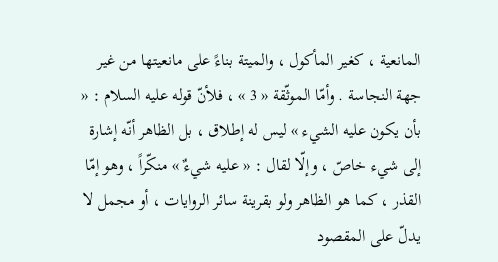المانعية ، كغير المأكول ، والميتة بناءً على مانعيتها من غير جهة النجاسة . وأمّا الموثّقة « 3 » ، فلأنّ قوله عليه السلام : « بأن يكون عليه الشيء » ليس له إطلاق ، بل الظاهر أنّه إشارة إلى شيء خاصّ ، وإلّا لقال : « عليه شيءٌ » منكّراً ، وهو إمّا القذر ، كما هو الظاهر ولو بقرينة سائر الروايات ، أو مجمل لا يدلّ على المقصود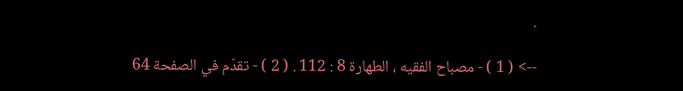.

--> ( 1 ) - مصباح الفقيه ، الطهارة 8 : 112 . ( 2 ) - تقدّم في الصفحة 64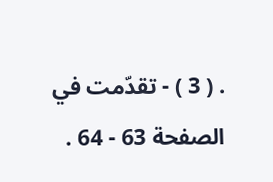. ( 3 ) - تقدّمت في الصفحة 63 - 64 .